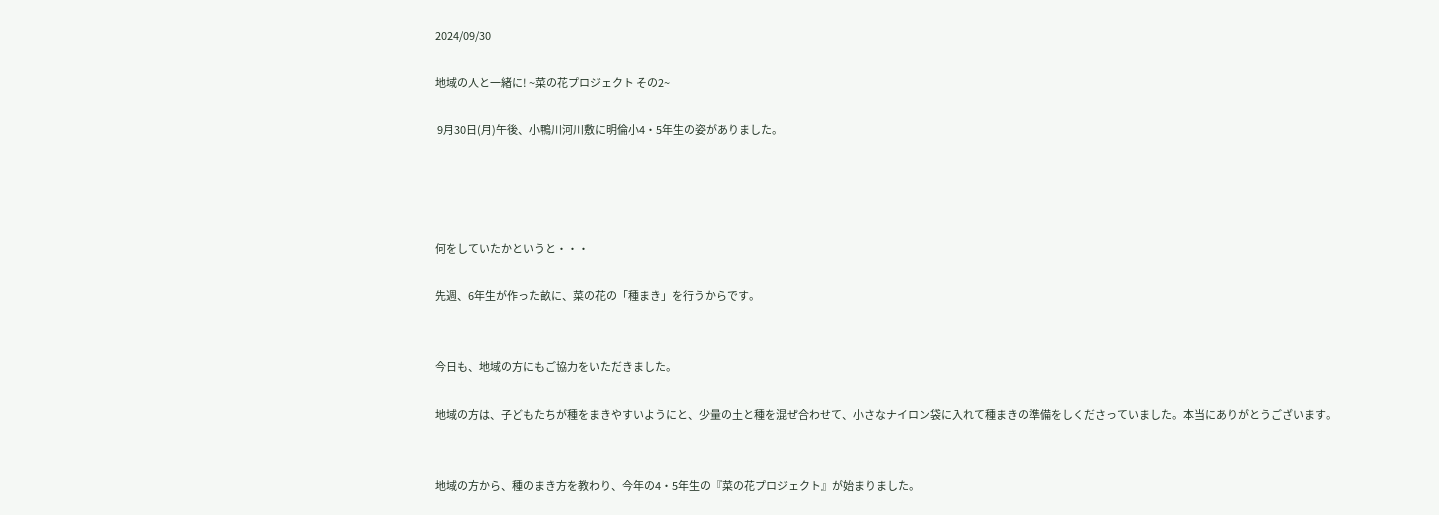2024/09/30

地域の人と一緒に! ~菜の花プロジェクト その2~

 9月30日(月)午後、小鴨川河川敷に明倫小4・5年生の姿がありました。




何をしていたかというと・・・

先週、6年生が作った畝に、菜の花の「種まき」を行うからです。


今日も、地域の方にもご協力をいただきました。

地域の方は、子どもたちが種をまきやすいようにと、少量の土と種を混ぜ合わせて、小さなナイロン袋に入れて種まきの準備をしくださっていました。本当にありがとうございます。


地域の方から、種のまき方を教わり、今年の4・5年生の『菜の花プロジェクト』が始まりました。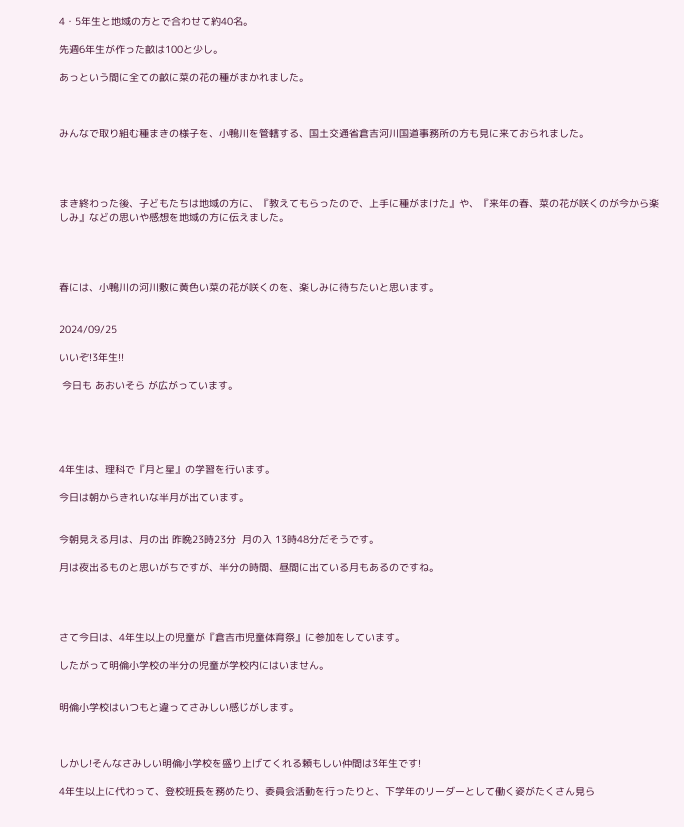4・5年生と地域の方とで合わせて約40名。

先週6年生が作った畝は100と少し。

あっという間に全ての畝に菜の花の種がまかれました。



みんなで取り組む種まきの様子を、小鴨川を管轄する、国土交通省倉吉河川国道事務所の方も見に来ておられました。




まき終わった後、子どもたちは地域の方に、『教えてもらったので、上手に種がまけた』や、『来年の春、菜の花が咲くのが今から楽しみ』などの思いや感想を地域の方に伝えました。




春には、小鴨川の河川敷に黄色い菜の花が咲くのを、楽しみに待ちたいと思います。


2024/09/25

いいぞ!3年生!!

 今日も あおいそら が広がっています。





4年生は、理科で『月と星』の学習を行います。

今日は朝からきれいな半月が出ています。


今朝見える月は、月の出 昨晩23時23分  月の入 13時48分だそうです。

月は夜出るものと思いがちですが、半分の時間、昼間に出ている月もあるのですね。




さて今日は、4年生以上の児童が『倉吉市児童体育祭』に参加をしています。

したがって明倫小学校の半分の児童が学校内にはいません。


明倫小学校はいつもと違ってさみしい感じがします。



しかし!そんなさみしい明倫小学校を盛り上げてくれる頼もしい仲間は3年生です!

4年生以上に代わって、登校班長を務めたり、委員会活動を行ったりと、下学年のリーダーとして働く姿がたくさん見ら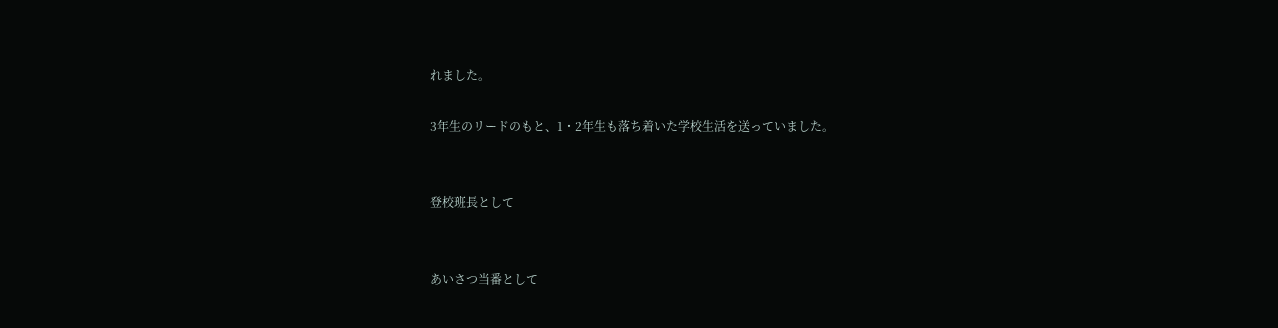れました。

3年生のリードのもと、1・2年生も落ち着いた学校生活を送っていました。


登校班長として


あいさつ当番として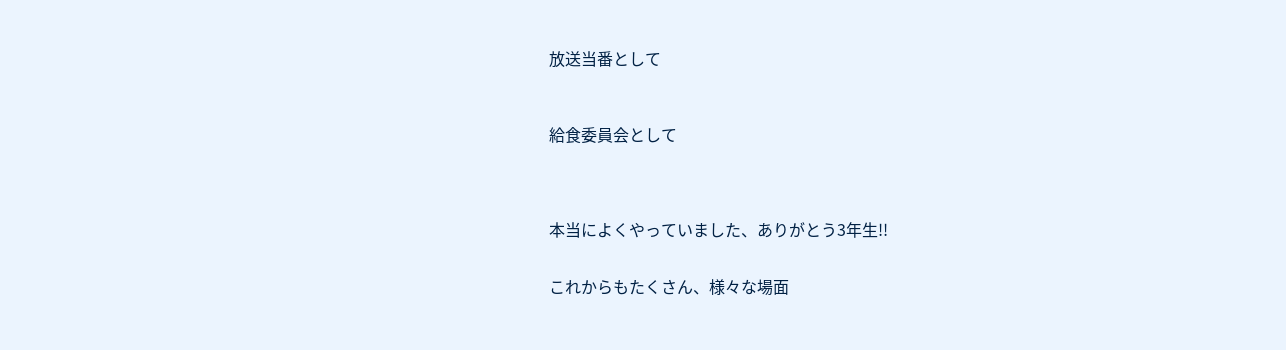放送当番として



給食委員会として




本当によくやっていました、ありがとう3年生!!


これからもたくさん、様々な場面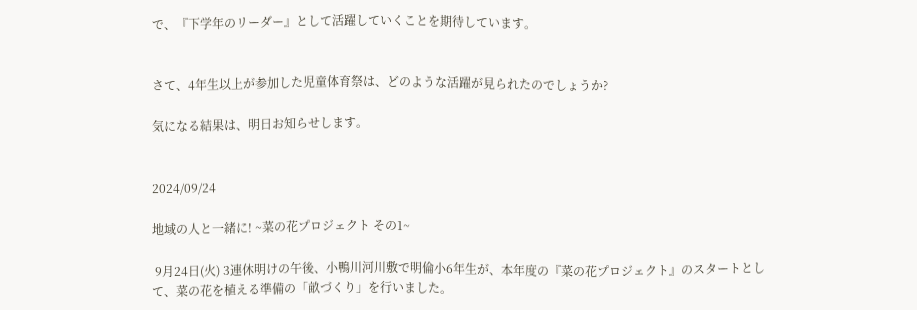で、『下学年のリーダー』として活躍していくことを期待しています。


さて、4年生以上が参加した児童体育祭は、どのような活躍が見られたのでしょうか?

気になる結果は、明日お知らせします。


2024/09/24

地域の人と一緒に! ~菜の花プロジェクト その1~

 9月24日(火) 3連休明けの午後、小鴨川河川敷で明倫小6年生が、本年度の『菜の花プロジェクト』のスタートとして、菜の花を植える準備の「畝づくり」を行いました。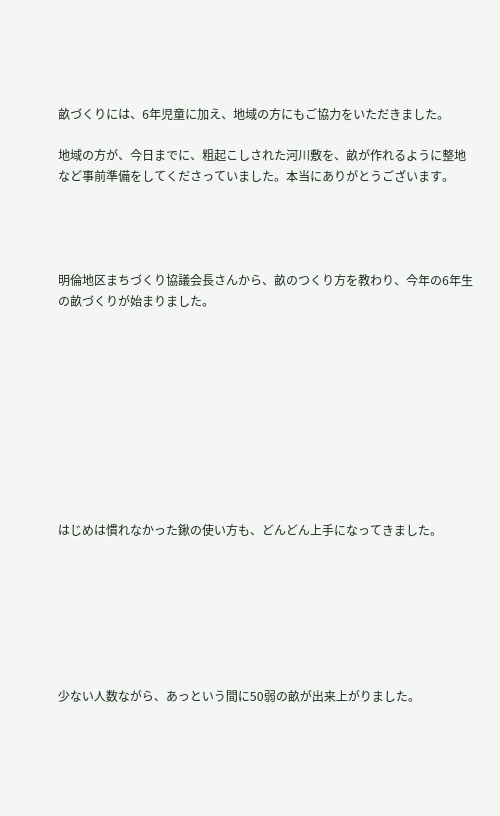畝づくりには、6年児童に加え、地域の方にもご協力をいただきました。

地域の方が、今日までに、粗起こしされた河川敷を、畝が作れるように整地など事前準備をしてくださっていました。本当にありがとうございます。




明倫地区まちづくり協議会長さんから、畝のつくり方を教わり、今年の6年生の畝づくりが始まりました。










はじめは慣れなかった鍬の使い方も、どんどん上手になってきました。







少ない人数ながら、あっという間に50弱の畝が出来上がりました。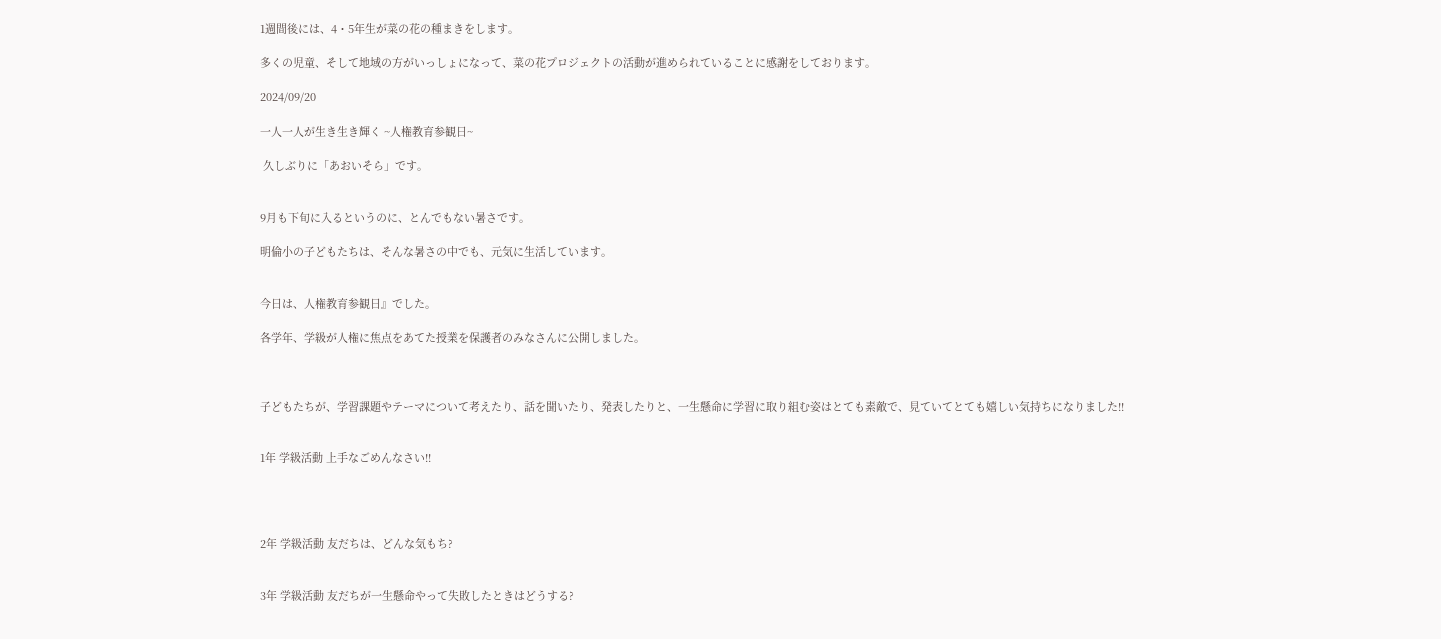1週間後には、4・5年生が菜の花の種まきをします。

多くの児童、そして地域の方がいっしょになって、菜の花プロジェクトの活動が進められていることに感謝をしております。

2024/09/20

一人一人が生き生き輝く ~人権教育参観日~

 久しぶりに「あおいそら」です。


9月も下旬に入るというのに、とんでもない暑さです。

明倫小の子どもたちは、そんな暑さの中でも、元気に生活しています。


今日は、人権教育参観日』でした。

各学年、学級が人権に焦点をあてた授業を保護者のみなさんに公開しました。



子どもたちが、学習課題やテーマについて考えたり、話を聞いたり、発表したりと、一生懸命に学習に取り組む姿はとても素敵で、見ていてとても嬉しい気持ちになりました!!


1年 学級活動 上手なごめんなさい!!




2年 学級活動 友だちは、どんな気もち?


3年 学級活動 友だちが一生懸命やって失敗したときはどうする?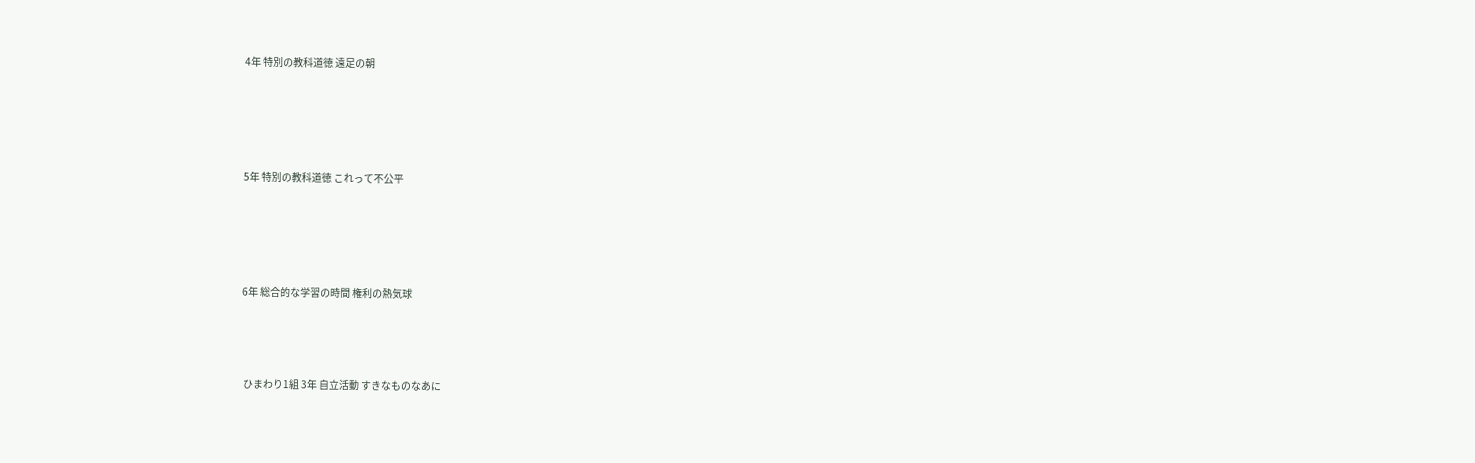4年 特別の教科道徳 遠足の朝




5年 特別の教科道徳 これって不公平




6年 総合的な学習の時間 権利の熱気球



 ひまわり1組 3年 自立活動 すきなものなあに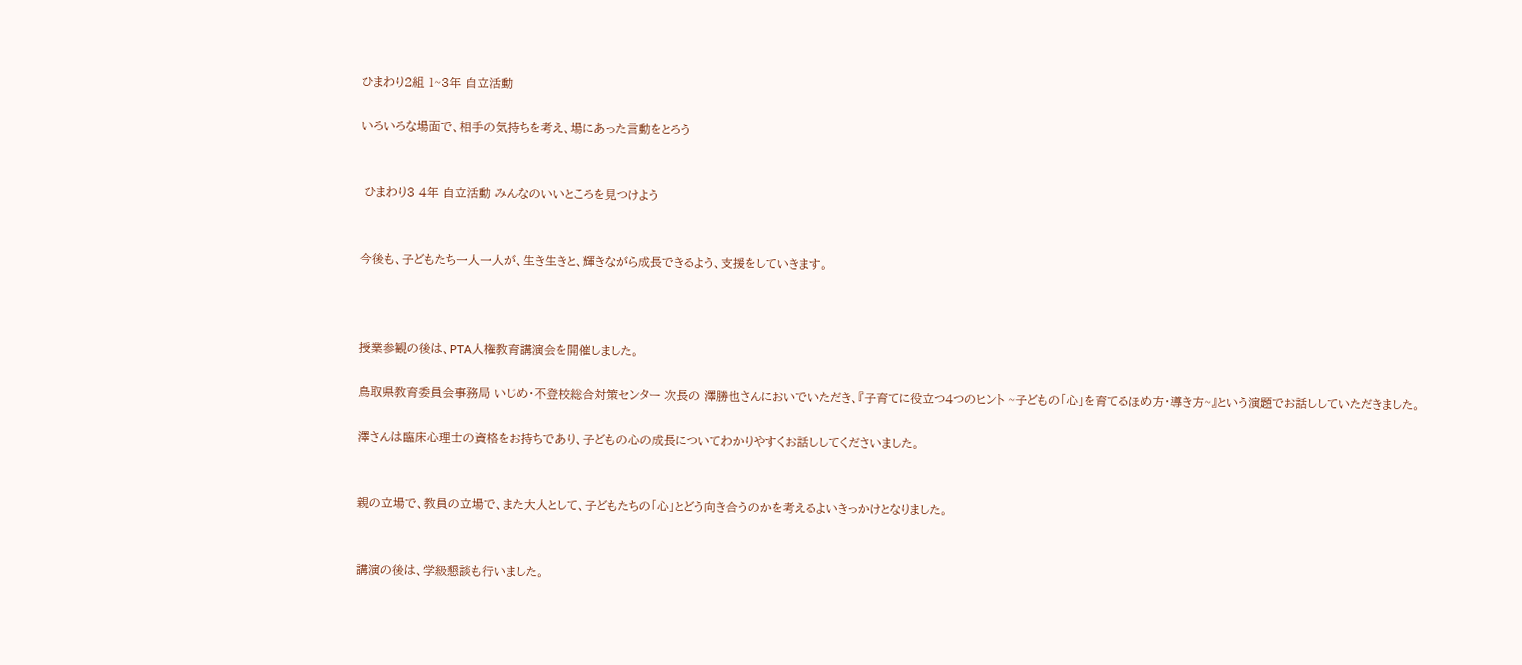ひまわり2組 1~3年 自立活動

いろいろな場面で、相手の気持ちを考え、場にあった言動をとろう


 ひまわり3 4年 自立活動 みんなのいいところを見つけよう


今後も、子どもたち一人一人が、生き生きと、輝きながら成長できるよう、支援をしていきます。



授業参観の後は、PTA人権教育講演会を開催しました。

鳥取県教育委員会事務局 いじめ・不登校総合対策センター 次長の 澤勝也さんにおいでいただき、『子育てに役立つ4つのヒント ~子どもの「心」を育てるほめ方・導き方~』という演題でお話ししていただきました。

澤さんは臨床心理士の資格をお持ちであり、子どもの心の成長についてわかりやすくお話ししてくださいました。


親の立場で、教員の立場で、また大人として、子どもたちの「心」とどう向き合うのかを考えるよいきっかけとなりました。


講演の後は、学級懇談も行いました。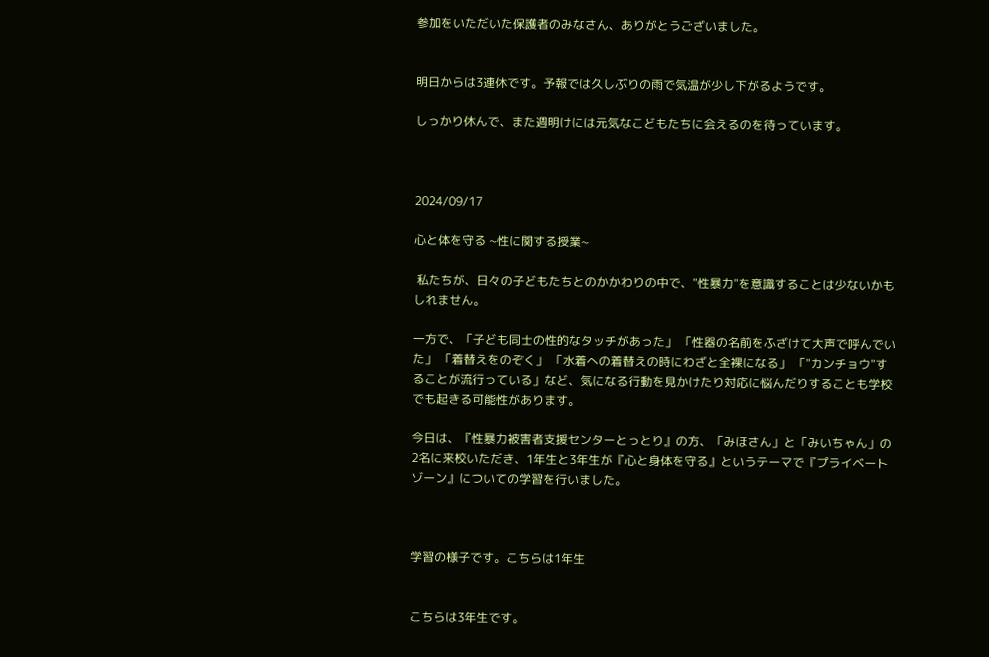参加をいただいた保護者のみなさん、ありがとうございました。


明日からは3連休です。予報では久しぶりの雨で気温が少し下がるようです。

しっかり休んで、また週明けには元気なこどもたちに会えるのを待っています。



2024/09/17

心と体を守る ~性に関する授業~

 私たちが、日々の子どもたちとのかかわりの中で、"性暴力"を意識することは少ないかもしれません。

一方で、「子ども同士の性的なタッチがあった」 「性器の名前をふざけて大声で呼んでいた」 「着替えをのぞく」 「水着への着替えの時にわざと全裸になる」 「"カンチョウ"することが流行っている」など、気になる行動を見かけたり対応に悩んだりすることも学校でも起きる可能性があります。

今日は、『性暴力被害者支援センターとっとり』の方、「みほさん」と「みいちゃん」の2名に来校いただき、1年生と3年生が『心と身体を守る』というテーマで『プライベートゾーン』についての学習を行いました。



学習の様子です。こちらは1年生


こちらは3年生です。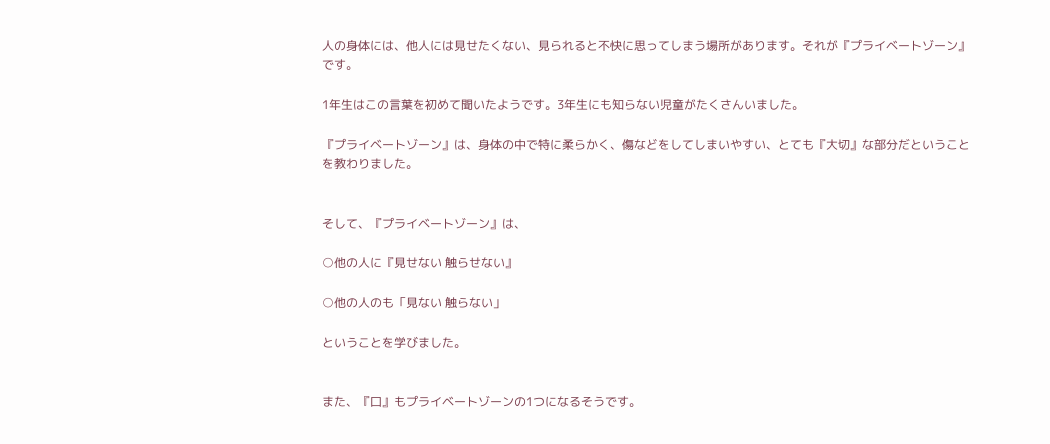人の身体には、他人には見せたくない、見られると不快に思ってしまう場所があります。それが『プライベートゾーン』です。

1年生はこの言葉を初めて聞いたようです。3年生にも知らない児童がたくさんいました。

『プライベートゾーン』は、身体の中で特に柔らかく、傷などをしてしまいやすい、とても『大切』な部分だということを教わりました。


そして、『プライベートゾーン』は、

○他の人に『見せない 触らせない』

○他の人のも「見ない 触らない」

ということを学びました。


また、『口』もプライベートゾーンの1つになるそうです。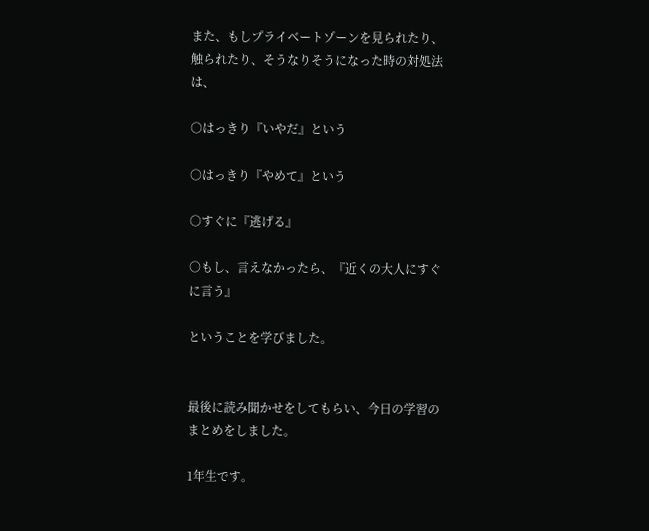また、もしプライベートゾーンを見られたり、触られたり、そうなりそうになった時の対処法は、

○はっきり『いやだ』という

○はっきり『やめて』という

○すぐに『逃げる』

○もし、言えなかったら、『近くの大人にすぐに言う』

ということを学びました。


最後に読み聞かせをしてもらい、今日の学習のまとめをしました。

1年生です。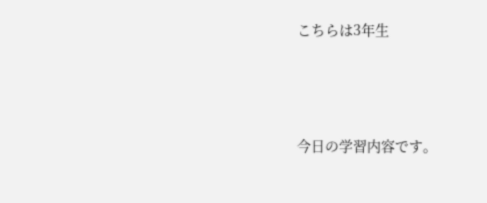こちらは3年生



今日の学習内容です。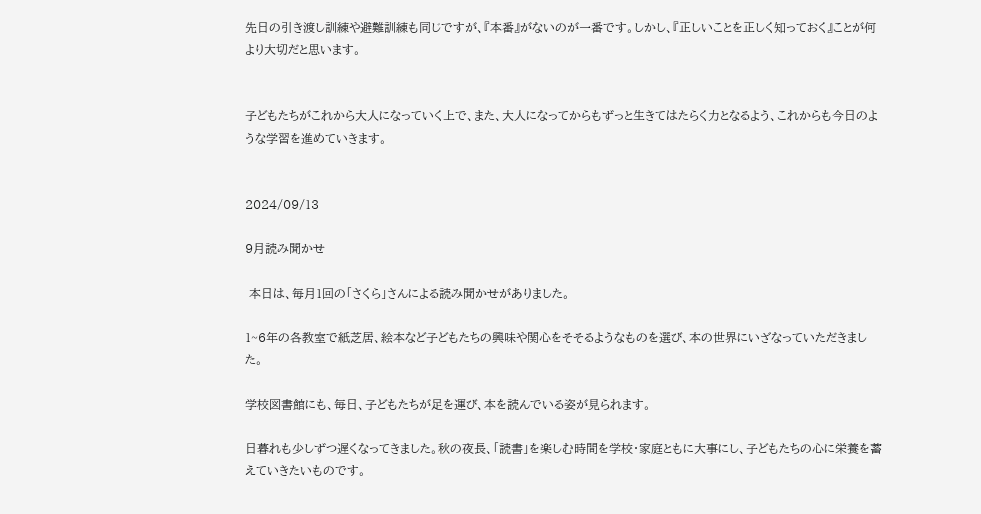先日の引き渡し訓練や避難訓練も同じですが、『本番』がないのが一番です。しかし、『正しいことを正しく知っておく』ことが何より大切だと思います。


子どもたちがこれから大人になっていく上で、また、大人になってからもずっと生きてはたらく力となるよう、これからも今日のような学習を進めていきます。


2024/09/13

9月読み聞かせ

 本日は、毎月1回の「さくら」さんによる読み聞かせがありました。

1~6年の各教室で紙芝居、絵本など子どもたちの興味や関心をそそるようなものを選び、本の世界にいざなっていただきました。

学校図書館にも、毎日、子どもたちが足を運び、本を読んでいる姿が見られます。

日暮れも少しずつ遅くなってきました。秋の夜長、「読書」を楽しむ時間を学校・家庭ともに大事にし、子どもたちの心に栄養を蓄えていきたいものです。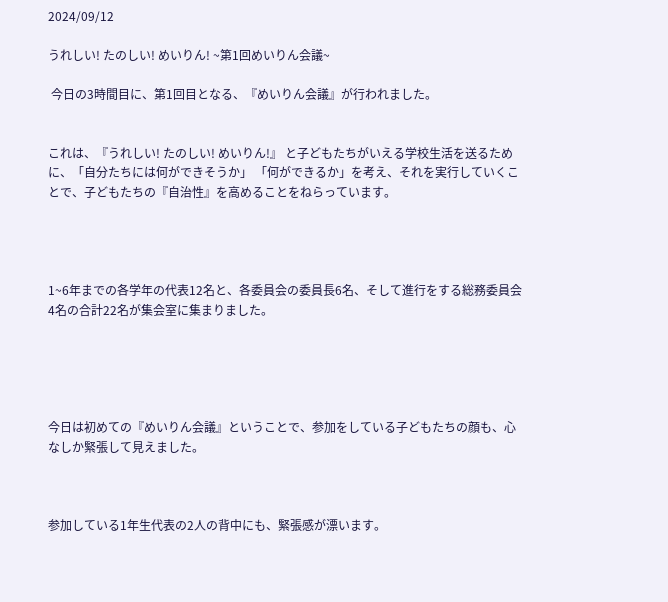2024/09/12

うれしい! たのしい! めいりん! ~第1回めいりん会議~

 今日の3時間目に、第1回目となる、『めいりん会議』が行われました。


これは、『うれしい! たのしい! めいりん!』 と子どもたちがいえる学校生活を送るために、「自分たちには何ができそうか」 「何ができるか」を考え、それを実行していくことで、子どもたちの『自治性』を高めることをねらっています。




1~6年までの各学年の代表12名と、各委員会の委員長6名、そして進行をする総務委員会4名の合計22名が集会室に集まりました。





今日は初めての『めいりん会議』ということで、参加をしている子どもたちの顔も、心なしか緊張して見えました。



参加している1年生代表の2人の背中にも、緊張感が漂います。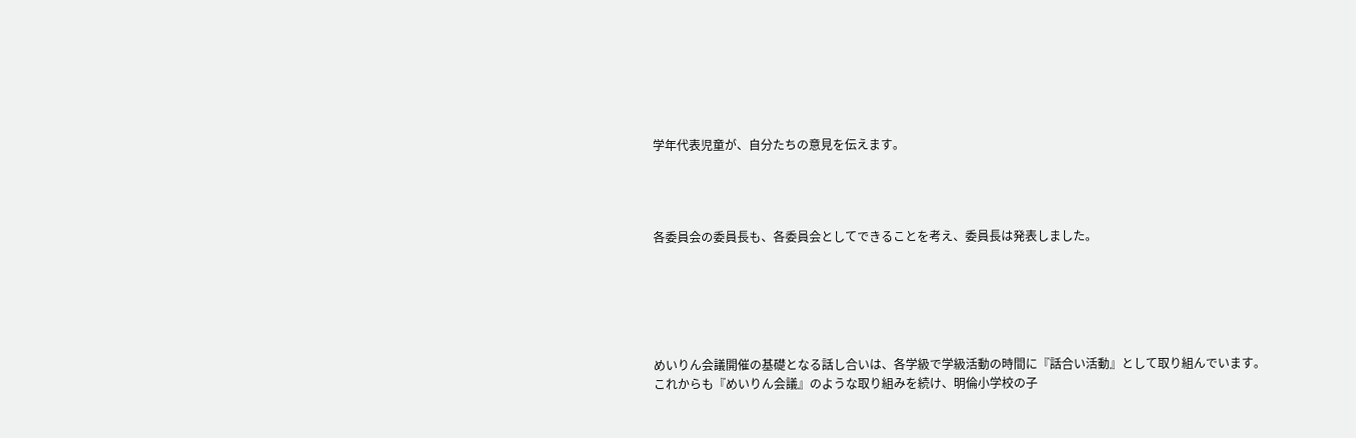学年代表児童が、自分たちの意見を伝えます。




各委員会の委員長も、各委員会としてできることを考え、委員長は発表しました。






めいりん会議開催の基礎となる話し合いは、各学級で学級活動の時間に『話合い活動』として取り組んでいます。これからも『めいりん会議』のような取り組みを続け、明倫小学校の子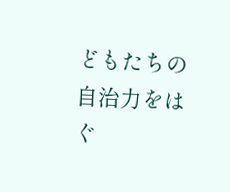どもたちの自治力をはぐ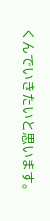くんでいきたいと思います。